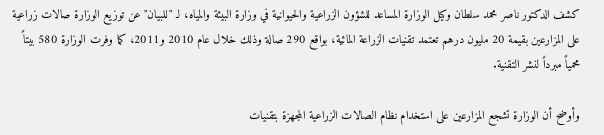كشف الدكتور ناصر محمد سلطان وكيل الوزارة المساعد للشؤون الزراعية والحيوانية في وزارة البيئة والمياه، لـ "للبيان" عن توزيع الوزارة صالات زراعية على المزارعين بقيمة 20 مليون درهم تعتمد تقنيات الزراعة المائية، بواقع 290 صالة وذلك خلال عام 2010 و2011، كما وفرت الوزارة 580 بيتاً محمياً مبرداً لنشر التقنية.

وأوضح أن الوزارة تشجع المزارعين على استخدام نظام الصالات الزراعية المجهزة بتقنيات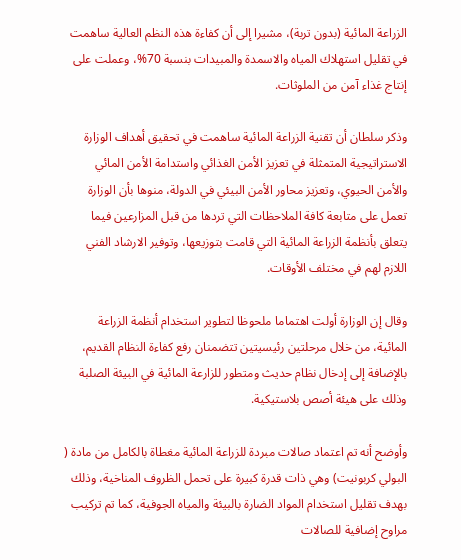الزراعة المائية (بدون تربة)، مشيرا إلى أن كفاءة هذه النظم العالية ساهمت في تقليل استهلاك المياه والاسمدة والمبيدات بنسبة 70%، وعملت على إنتاج غذاء آمن من الملوثات.

وذكر سلطان أن تقنية الزراعة المائية ساهمت في تحقيق أهداف الوزارة الاستراتيجية المتمثلة في تعزيز الأمن الغذائي واستدامة الأمن المائي والأمن الحيوي، وتعزيز محاور الأمن البيئي في الدولة، منوها بأن الوزارة تعمل على متابعة كافة الملاحظات التي تردها من قبل المزارعين فيما يتعلق بأنظمة الزراعة المائية التي قامت بتوزيعها، وتوفير الارشاد الفني اللازم لهم في مختلف الأوقات.

وقال إن الوزارة أولت اهتماما ملحوظا لتطوير استخدام أنظمة الزراعة المائية، من خلال مرحلتين رئيسيتين تتضمنان رفع كفاءة النظام القديم، بالإضافة إلى إدخال نظام حديث ومتطور للزارعة المائية في البيئة الصلبة وذلك على هيئة أصص بلاستيكية.

وأوضح أنه تم اعتماد صالات مبردة للزراعة المائية مغطاة بالكامل من مادة ( البولي كربونيت) وهي ذات قدرة كبيرة على تحمل الظروف المناخية، وذلك بهدف تقليل استخدام المواد الضارة بالبيئة والمياه الجوفية، كما تم تركيب مراوح إضافية للصالات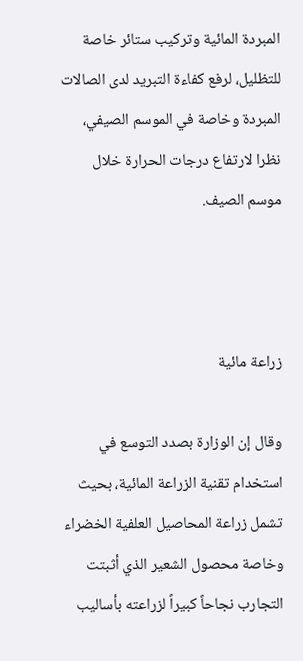المبردة المائية وتركيب ستائر خاصة للتظليل، لرفع كفاءة التبريد لدى الصالات المبردة وخاصة في الموسم الصيفي، نظرا لارتفاع درجات الحرارة خلال موسم الصيف.



زراعة مائية

وقال إن الوزارة بصدد التوسع في استخدام تقنية الزراعة المائية، بحيث تشمل زراعة المحاصيل العلفية الخضراء وخاصة محصول الشعير الذي أثبتت التجارب نجاحاً كبيراً لزراعته بأساليب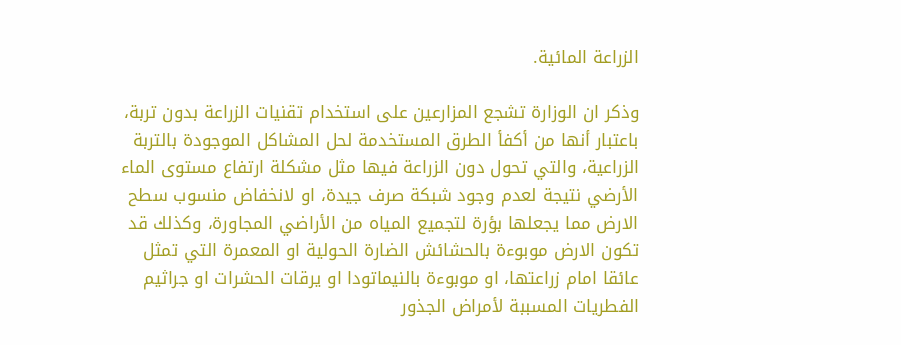الزراعة المائية.

وذكر ان الوزارة تشجع المزارعين على استخدام تقنيات الزراعة بدون تربة، باعتبار أنها من أكفأ الطرق المستخدمة لحل المشاكل الموجودة بالتربة الزراعية، والتي تحول دون الزراعة فيها مثل مشكلة ارتفاع مستوى الماء الأرضي نتيجة لعدم وجود شبكة صرف جيدة، او لانخفاض منسوب سطح الارض مما يجعلها بؤرة لتجميع المياه من الأراضي المجاورة، وكذلك قد تكون الارض موبوءة بالحشائش الضارة الحولية او المعمرة التي تمثل عائقا امام زراعتها، او موبوءة بالنيماتودا او يرقات الحشرات او جراثيم الفطريات المسببة لأمراض الجذور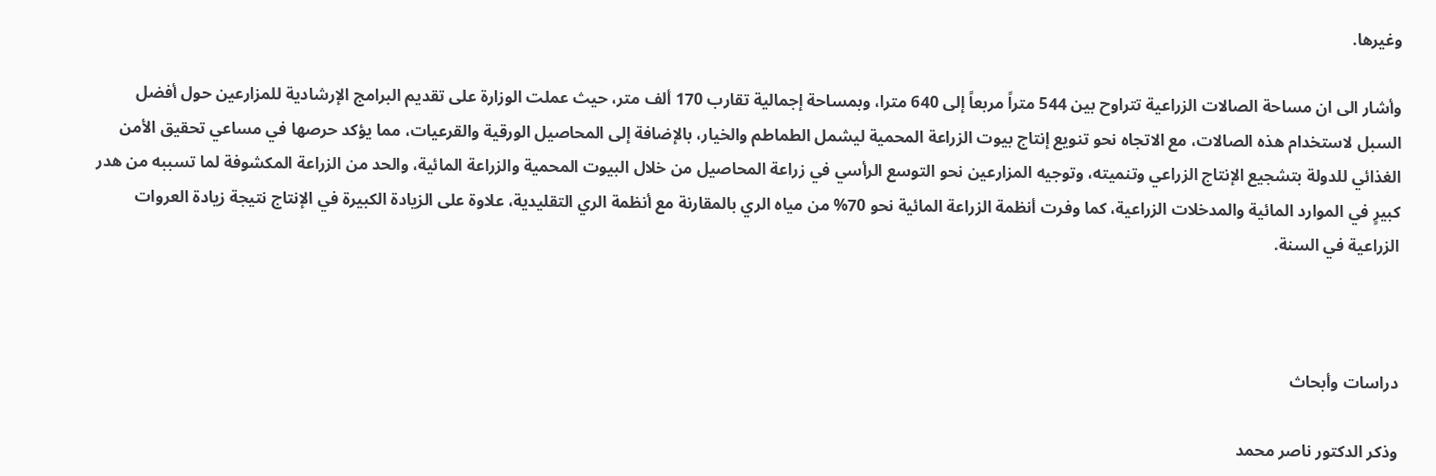وغيرها.

وأشار الى ان مساحة الصالات الزراعية تتراوح بين 544 متراً مربعاً إلى 640 مترا، وبمساحة إجمالية تقارب 170 ألف متر، حيث عملت الوزارة على تقديم البرامج الإرشادية للمزارعين حول أفضل السبل لاستخدام هذه الصالات، مع الاتجاه نحو تنويع إنتاج بيوت الزراعة المحمية ليشمل الطماطم والخيار، بالإضافة إلى المحاصيل الورقية والقرعيات، مما يؤكد حرصها في مساعي تحقيق الأمن الغذائي للدولة بتشجيع الإنتاج الزراعي وتنميته، وتوجيه المزارعين نحو التوسع الرأسي في زراعة المحاصيل من خلال البيوت المحمية والزراعة المائية، والحد من الزراعة المكشوفة لما تسببه من هدر كبيرٍ في الموارد المائية والمدخلات الزراعية، كما وفرت أنظمة الزراعة المائية نحو 70% من مياه الري بالمقارنة مع أنظمة الري التقليدية، علاوة على الزيادة الكبيرة في الإنتاج نتيجة زيادة العروات الزراعية في السنة.



دراسات وأبحاث

وذكر الدكتور ناصر محمد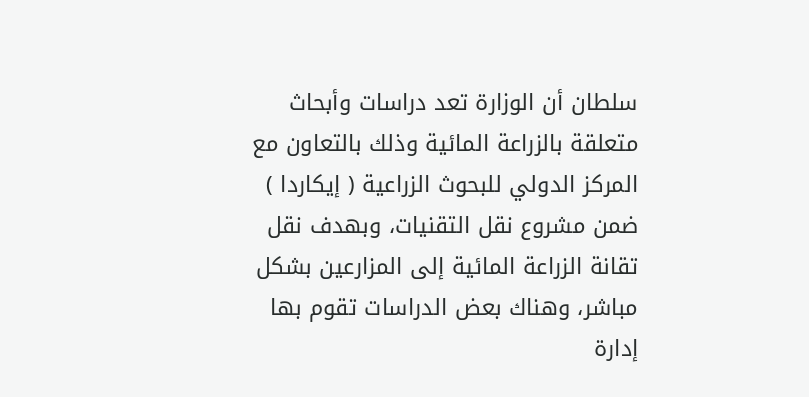سلطان أن الوزارة تعد دراسات وأبحاث متعلقة بالزراعة المائية وذلك بالتعاون مع المركز الدولي للبحوث الزراعية ( إيكاردا ) ضمن مشروع نقل التقنيات، وبهدف نقل تقانة الزراعة المائية إلى المزارعين بشكل مباشر، وهناك بعض الدراسات تقوم بها إدارة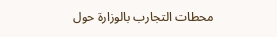محطات التجارب بالوزارة حول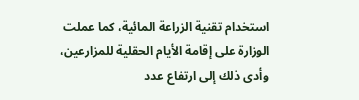استخدام تقنية الزراعة المائية، كما عملت الوزارة على إقامة الأيام الحقلية للمزارعين، وأدى ذلك إلى ارتفاع عدد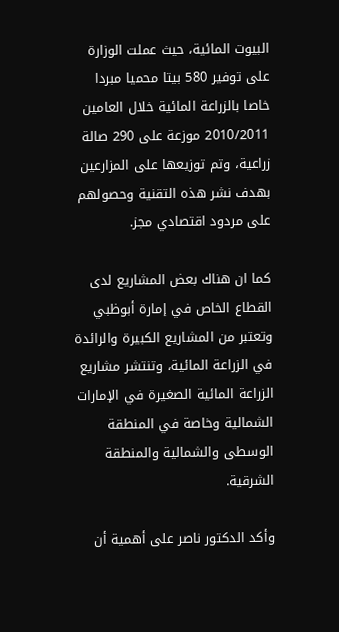البيوت المائية، حيث عملت الوزارة على توفير 580 بيتا محميا مبردا خاصا بالزراعة المائية خلال العامين 2010/2011 موزعة على 290 صالة زراعية، وتم توزيعها على المزارعين بهدف نشر هذه التقنية وحصولهم على مردود اقتصادي مجز.

كما ان هناك بعض المشاريع لدى القطاع الخاص في إمارة أبوظبي وتعتبر من المشاريع الكبيرة والرائدة في الزراعة المائية، وتنتشر مشاريع الزراعة المائية الصغيرة في الإمارات الشمالية وخاصة في المنطقة الوسطى والشمالية والمنطقة الشرقية.

وأكد الدكتور ناصر على أهمية أن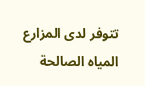تتوفر لدى المزارع المياه الصالحة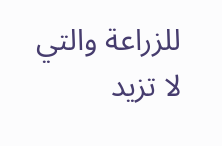للزراعة والتي لا تزيد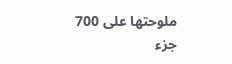ملوحتها على 700 جزء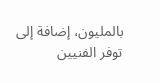بالمليون، إضافة إلى توفر الفنيين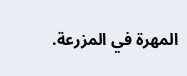المهرة في المزرعة.